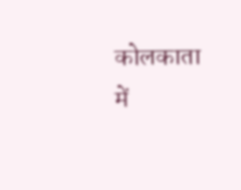कोलकाता में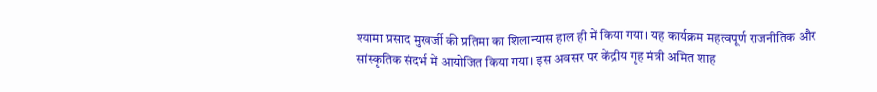श्यामा प्रसाद मुखर्जी की प्रतिमा का शिलान्यास हाल ही में किया गया। यह कार्यक्रम महत्वपूर्ण राजनीतिक और सांस्कृतिक संदर्भ में आयोजित किया गया। इस अवसर पर केंद्रीय गृह मंत्री अमित शाह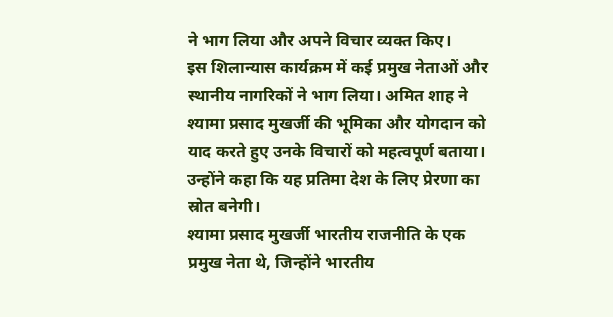ने भाग लिया और अपने विचार व्यक्त किए।
इस शिलान्यास कार्यक्रम में कई प्रमुख नेताओं और स्थानीय नागरिकों ने भाग लिया। अमित शाह ने श्यामा प्रसाद मुखर्जी की भूमिका और योगदान को याद करते हुए उनके विचारों को महत्वपूर्ण बताया। उन्होंने कहा कि यह प्रतिमा देश के लिए प्रेरणा का स्रोत बनेगी।
श्यामा प्रसाद मुखर्जी भारतीय राजनीति के एक प्रमुख नेता थे, जिन्होंने भारतीय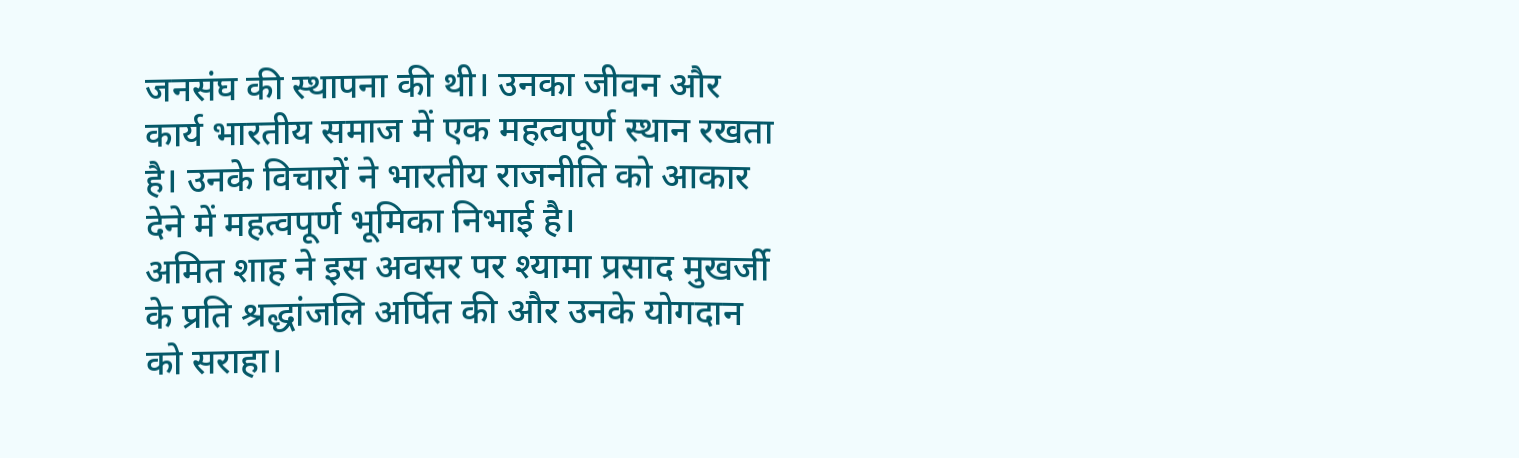जनसंघ की स्थापना की थी। उनका जीवन और कार्य भारतीय समाज में एक महत्वपूर्ण स्थान रखता है। उनके विचारों ने भारतीय राजनीति को आकार देने में महत्वपूर्ण भूमिका निभाई है।
अमित शाह ने इस अवसर पर श्यामा प्रसाद मुखर्जी के प्रति श्रद्धांजलि अर्पित की और उनके योगदान को सराहा।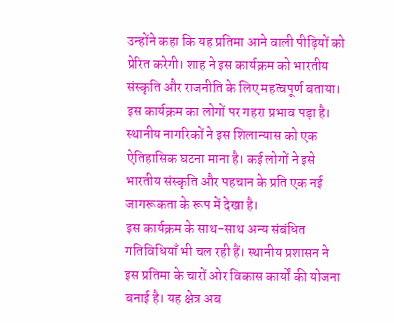उन्होंने कहा कि यह प्रतिमा आने वाली पीढ़ियों को प्रेरित करेगी। शाह ने इस कार्यक्रम को भारतीय संस्कृति और राजनीति के लिए महत्वपूर्ण बताया।
इस कार्यक्रम का लोगों पर गहरा प्रभाव पड़ा है। स्थानीय नागरिकों ने इस शिलान्यास को एक ऐतिहासिक घटना माना है। कई लोगों ने इसे भारतीय संस्कृति और पहचान के प्रति एक नई जागरूकता के रूप में देखा है।
इस कार्यक्रम के साथ-साथ अन्य संबंधित गतिविधियाँ भी चल रही हैं। स्थानीय प्रशासन ने इस प्रतिमा के चारों ओर विकास कार्यों की योजना बनाई है। यह क्षेत्र अब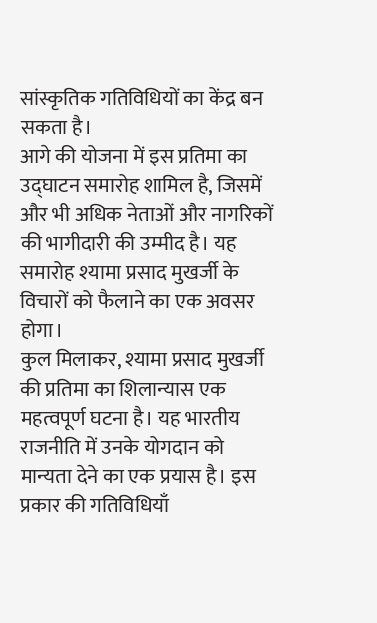सांस्कृतिक गतिविधियों का केंद्र बन सकता है।
आगे की योजना में इस प्रतिमा का उद्घाटन समारोह शामिल है, जिसमें और भी अधिक नेताओं और नागरिकों की भागीदारी की उम्मीद है। यह समारोह श्यामा प्रसाद मुखर्जी के विचारों को फैलाने का एक अवसर होगा।
कुल मिलाकर, श्यामा प्रसाद मुखर्जी की प्रतिमा का शिलान्यास एक महत्वपूर्ण घटना है। यह भारतीय राजनीति में उनके योगदान को मान्यता देने का एक प्रयास है। इस प्रकार की गतिविधियाँ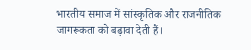भारतीय समाज में सांस्कृतिक और राजनीतिक जागरूकता को बढ़ावा देती हैं।